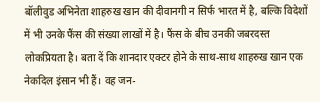बॉलीवुड अभिनेता शाहरुख खान की दीवानगी न सिर्फ भारत में है, बल्कि विदेशों में भी उनके फैंस की संख्या लाखों में है। फैंस के बीच उनकी जबरदस्त लोकप्रियता है। बता दें कि शानदार एक्टर होने के साथ-साथ शाहरुख खान एक नेकदिल इंसान भी हैं। वह जन-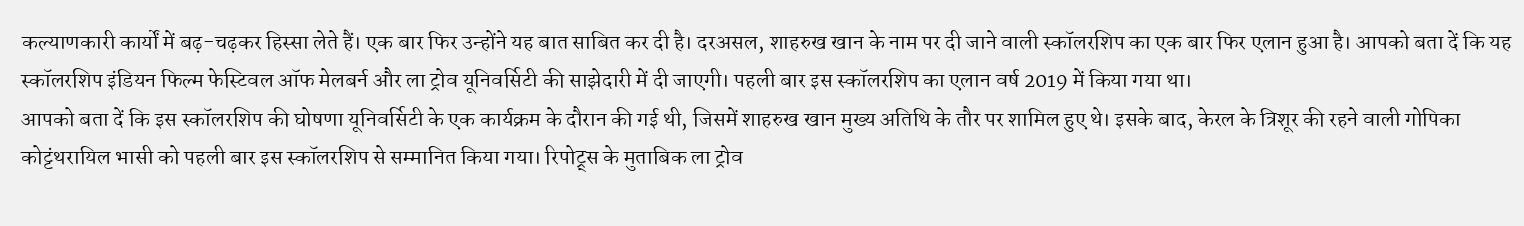कल्याणकारी कार्यों में बढ़-चढ़कर हिस्सा लेते हैं। एक बार फिर उन्होंने यह बात साबित कर दी है। दरअसल, शाहरुख खान के नाम पर दी जाने वाली स्कॉलरशिप का एक बार फिर एलान हुआ है। आपको बता दें कि यह स्कॉलरशिप इंडियन फिल्म फेस्टिवल ऑफ मेलबर्न और ला ट्रोव यूनिवर्सिटी की साझेदारी में दी जाएगी। पहली बार इस स्कॉलरशिप का एलान वर्ष 2019 में किया गया था।
आपको बता दें कि इस स्कॉलरशिप की घोषणा यूनिवर्सिटी के एक कार्यक्रम के दौरान की गई थी, जिसमें शाहरुख खान मुख्य अतिथि के तौर पर शामिल हुए थे। इसके बाद, केरल के त्रिशूर की रहने वाली गोपिका कोट्टंथरायिल भासी को पहली बार इस स्कॉलरशिप से सम्मानित किया गया। रिपोट्र्स के मुताबिक ला ट्रोव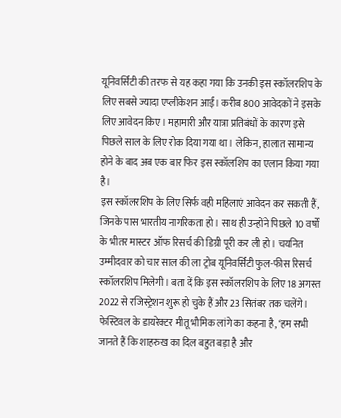यूनिवर्सिटी की तरफ से यह कहा गया कि उनकी इस स्कॉलरशिप के लिए सबसे ज्यादा एप्लीकेशन आईं। करीब 800 आवेदकों ने इसके लिए आवेदन किए। महामारी और यात्रा प्रतिबंधों के कारण इसे पिछले साल के लिए रोक दिया गया था। लेकिन, हालात सामान्य होने के बाद अब एक बार फिर इस स्कॉलशिप का एलान किया गया है।
इस स्कॉलरशिप के लिए सिर्फ वही महिलाएं आवेदन कर सकती हैं, जिनके पास भारतीय नागरिकता हो। साथ ही उन्होंने पिछले 10 वर्षों के भीतर मास्टर ऑफ रिसर्च की डिग्री पूरी कर ली हो। चयनित उम्मीदवार को चार साल की ला ट्रोब यूनिवर्सिटी फुल-फीस रिसर्च स्कॉलरशिप मिलेगी। बता दें कि इस स्कॉलरशिप के लिए 18 अगस्त 2022 से रजिस्ट्रेशन शुरू हो चुके हैं और 23 सितंबर तक चलेंगे।
फेस्टिवल के डायरेक्टर मीतू भौमिक लांगे का कहना है, ‘हम सभी जानते हैं कि शाहरुख का दिल बहुत बड़ा है और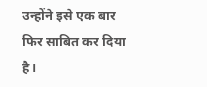उन्होंने इसे एक बार फिर साबित कर दिया है।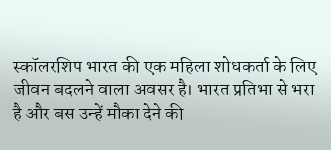स्कॉलरशिप भारत की एक महिला शोधकर्ता के लिए जीवन बदलने वाला अवसर है। भारत प्रतिभा से भरा है और बस उन्हें मौका देने की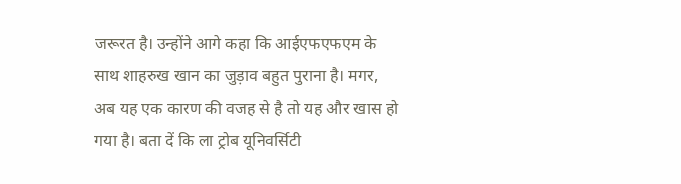जरूरत है। उन्होंने आगे कहा कि आईएफएफएम के साथ शाहरुख खान का जुड़ाव बहुत पुराना है। मगर, अब यह एक कारण की वजह से है तो यह और खास हो गया है। बता दें कि ला ट्रोब यूनिवर्सिटी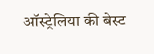ऑस्ट्रेलिया की बेस्ट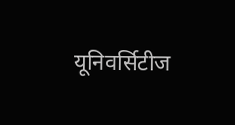यूनिवर्सिटीज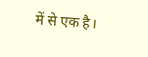में से एक है।